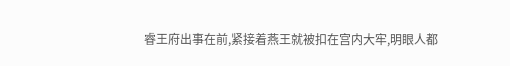睿王府出事在前,紧接着燕王就被扣在宫内大牢,明眼人都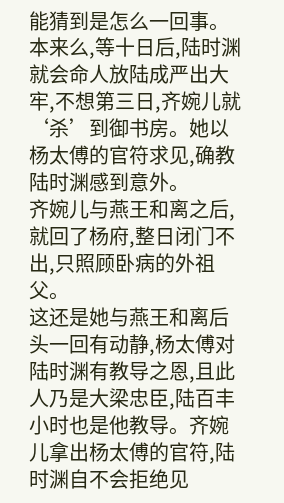能猜到是怎么一回事。
本来么,等十日后,陆时渊就会命人放陆成严出大牢,不想第三日,齐婉儿就‘杀’到御书房。她以杨太傅的官符求见,确教陆时渊感到意外。
齐婉儿与燕王和离之后,就回了杨府,整日闭门不出,只照顾卧病的外祖父。
这还是她与燕王和离后头一回有动静,杨太傅对陆时渊有教导之恩,且此人乃是大梁忠臣,陆百丰小时也是他教导。齐婉儿拿出杨太傅的官符,陆时渊自不会拒绝见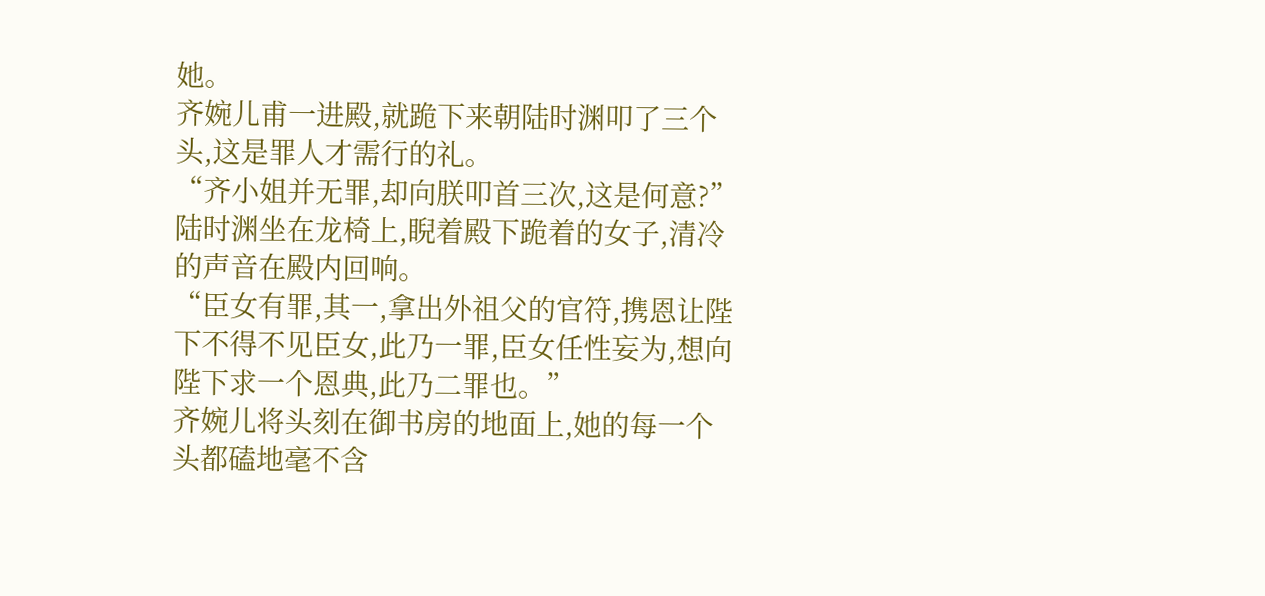她。
齐婉儿甫一进殿,就跪下来朝陆时渊叩了三个头,这是罪人才需行的礼。
“齐小姐并无罪,却向朕叩首三次,这是何意?”陆时渊坐在龙椅上,睨着殿下跪着的女子,清冷的声音在殿内回响。
“臣女有罪,其一,拿出外祖父的官符,携恩让陛下不得不见臣女,此乃一罪,臣女任性妄为,想向陛下求一个恩典,此乃二罪也。”
齐婉儿将头刻在御书房的地面上,她的每一个头都磕地毫不含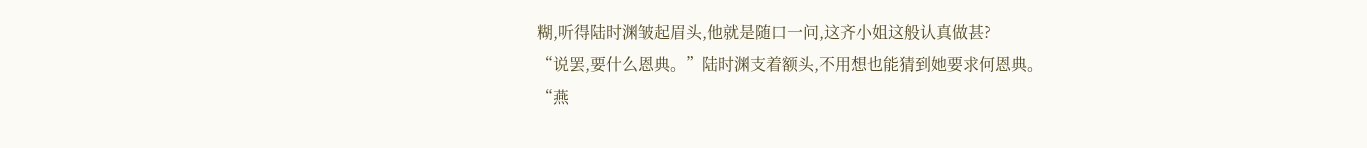糊,听得陆时渊皱起眉头,他就是随口一问,这齐小姐这般认真做甚?
“说罢,要什么恩典。”陆时渊支着额头,不用想也能猜到她要求何恩典。
“燕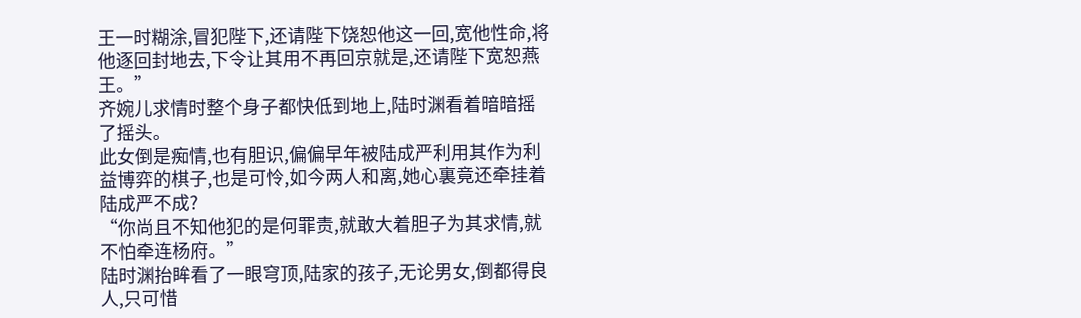王一时糊涂,冒犯陛下,还请陛下饶恕他这一回,宽他性命,将他逐回封地去,下令让其用不再回京就是,还请陛下宽恕燕王。”
齐婉儿求情时整个身子都快低到地上,陆时渊看着暗暗摇了摇头。
此女倒是痴情,也有胆识,偏偏早年被陆成严利用其作为利益博弈的棋子,也是可怜,如今两人和离,她心裏竟还牵挂着陆成严不成?
“你尚且不知他犯的是何罪责,就敢大着胆子为其求情,就不怕牵连杨府。”
陆时渊抬眸看了一眼穹顶,陆家的孩子,无论男女,倒都得良人,只可惜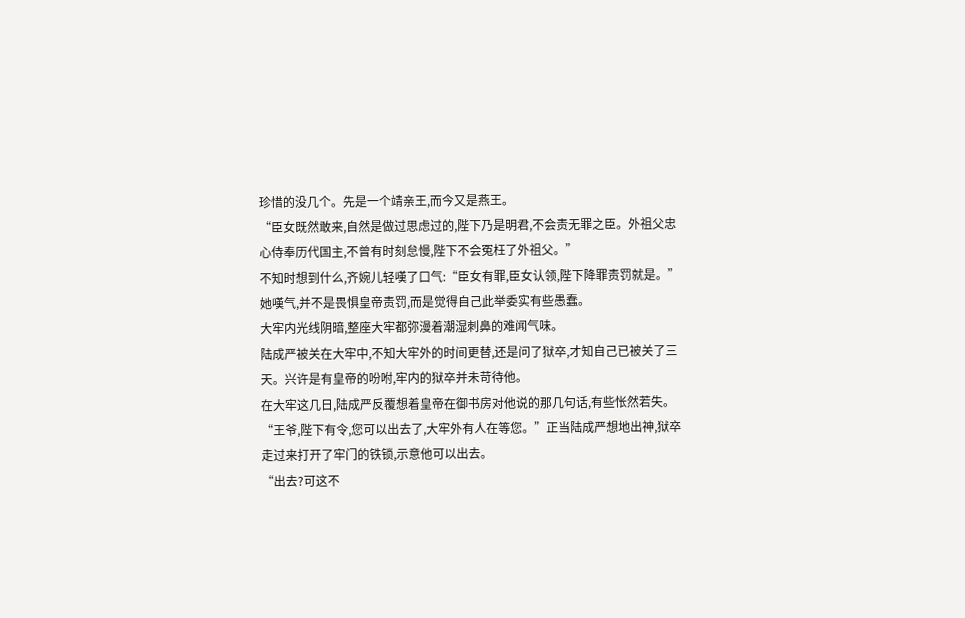珍惜的没几个。先是一个靖亲王,而今又是燕王。
“臣女既然敢来,自然是做过思虑过的,陛下乃是明君,不会责无罪之臣。外祖父忠心侍奉历代国主,不曾有时刻怠慢,陛下不会冤枉了外祖父。”
不知时想到什么,齐婉儿轻嘆了口气:“臣女有罪,臣女认领,陛下降罪责罚就是。”
她嘆气,并不是畏惧皇帝责罚,而是觉得自己此举委实有些愚蠢。
大牢内光线阴暗,整座大牢都弥漫着潮湿刺鼻的难闻气味。
陆成严被关在大牢中,不知大牢外的时间更替,还是问了狱卒,才知自己已被关了三天。兴许是有皇帝的吩咐,牢内的狱卒并未苛待他。
在大牢这几日,陆成严反覆想着皇帝在御书房对他说的那几句话,有些怅然若失。
“王爷,陛下有令,您可以出去了,大牢外有人在等您。”正当陆成严想地出神,狱卒走过来打开了牢门的铁锁,示意他可以出去。
“出去?可这不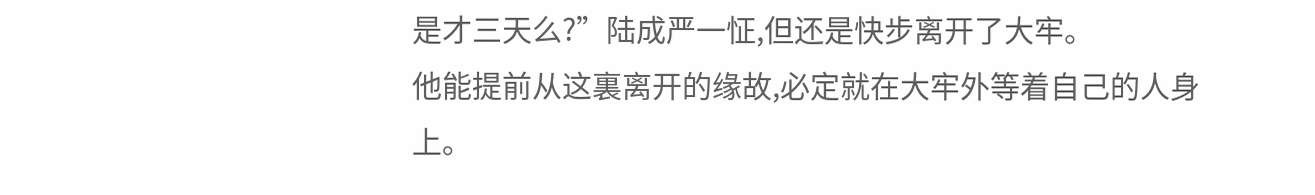是才三天么?”陆成严一怔,但还是快步离开了大牢。
他能提前从这裏离开的缘故,必定就在大牢外等着自己的人身上。